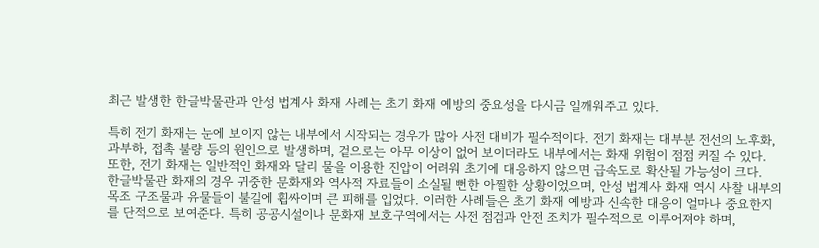최근 발생한 한글박물관과 안성 법계사 화재 사례는 초기 화재 예방의 중요성을 다시금 일깨워주고 있다.

특히 전기 화재는 눈에 보이지 않는 내부에서 시작되는 경우가 많아 사전 대비가 필수적이다. 전기 화재는 대부분 전선의 노후화, 과부하, 접촉 불량 등의 원인으로 발생하며, 겉으로는 아무 이상이 없어 보이더라도 내부에서는 화재 위험이 점점 커질 수 있다. 또한, 전기 화재는 일반적인 화재와 달리 물을 이용한 진압이 어려워 초기에 대응하지 않으면 급속도로 확산될 가능성이 크다.
한글박물관 화재의 경우 귀중한 문화재와 역사적 자료들이 소실될 뻔한 아찔한 상황이었으며, 안성 법계사 화재 역시 사찰 내부의 목조 구조물과 유물들이 불길에 휩싸이며 큰 피해를 입었다. 이러한 사례들은 초기 화재 예방과 신속한 대응이 얼마나 중요한지를 단적으로 보여준다. 특히 공공시설이나 문화재 보호구역에서는 사전 점검과 안전 조치가 필수적으로 이루어져야 하며,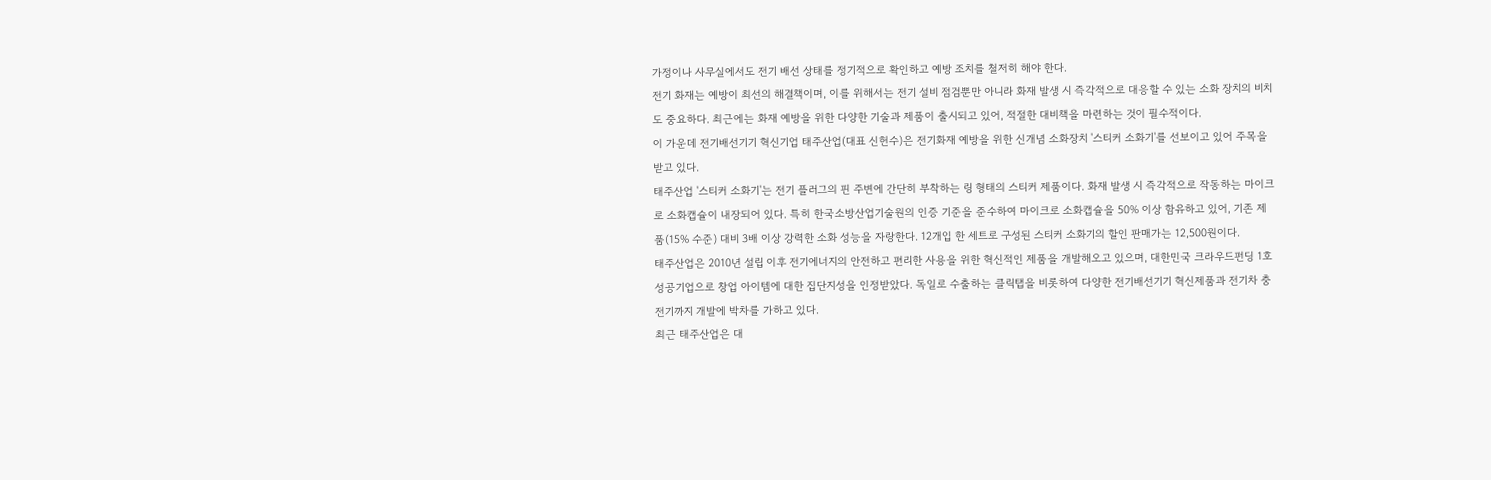가정이나 사무실에서도 전기 배선 상태를 정기적으로 확인하고 예방 조치를 철저히 해야 한다.
전기 화재는 예방이 최선의 해결책이며, 이를 위해서는 전기 설비 점검뿐만 아니라 화재 발생 시 즉각적으로 대응할 수 있는 소화 장치의 비치도 중요하다. 최근에는 화재 예방을 위한 다양한 기술과 제품이 출시되고 있어, 적절한 대비책을 마련하는 것이 필수적이다.
이 가운데 전기배선기기 혁신기업 태주산업(대표 신헌수)은 전기화재 예방을 위한 신개념 소화장치 '스티커 소화기'를 선보이고 있어 주목을 받고 있다.
태주산업 '스티커 소화기'는 전기 플러그의 핀 주변에 간단히 부착하는 링 형태의 스티커 제품이다. 화재 발생 시 즉각적으로 작동하는 마이크로 소화캡슐이 내장되어 있다. 특히 한국소방산업기술원의 인증 기준을 준수하여 마이크로 소화캡슐을 50% 이상 함유하고 있어, 기존 제품(15% 수준) 대비 3배 이상 강력한 소화 성능을 자랑한다. 12개입 한 세트로 구성된 스티커 소화기의 할인 판매가는 12,500원이다.
태주산업은 2010년 설립 이후 전기에너지의 안전하고 편리한 사용을 위한 혁신적인 제품을 개발해오고 있으며, 대한민국 크라우드펀딩 1호 성공기업으로 창업 아이템에 대한 집단지성을 인정받았다. 독일로 수출하는 클릭탭을 비롯하여 다양한 전기배선기기 혁신제품과 전기차 충전기까지 개발에 박차를 가하고 있다.
최근 태주산업은 대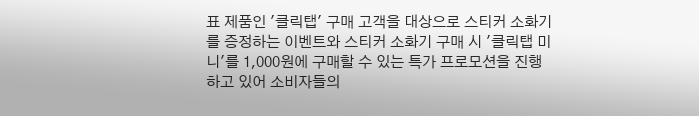표 제품인 '클릭탭' 구매 고객을 대상으로 스티커 소화기를 증정하는 이벤트와 스티커 소화기 구매 시 '클릭탭 미니'를 1,000원에 구매할 수 있는 특가 프로모션을 진행하고 있어 소비자들의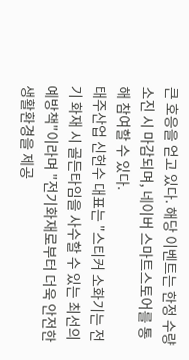큰 호응을 얻고 있다. 해당 이벤트는 한정 수량 소진 시 마감되며, 네이버 스마트스토어를 통해 참여할 수 있다.
태주산업 신헌수 대표는 "스티커 소화기는 전기 화재 시 골든타임을 사수할 수 있는 최선의 예방책"이라며 "전기화재로부터 더욱 안전한 생활환경을 제공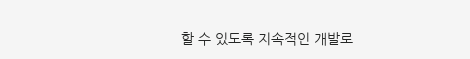할 수 있도록 지속적인 개발로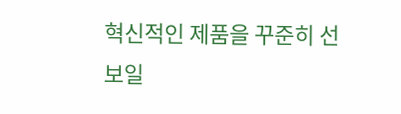혁신적인 제품을 꾸준히 선보일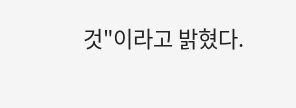것"이라고 밝혔다.